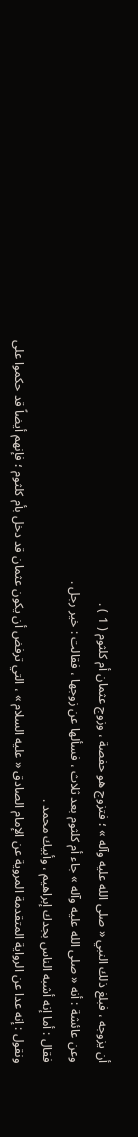أن يزوجه ، فبلغ ذلك النبي « صلى الله عليه وآله » ؛ فتزوج هو حفصة ، وزوج عثمان أم كلثوم ( 1 ) .
وعن عائشة : أنه « صلى الله عليه وآله » جاء أم كلثوم بعد ثلاث ، فسألها عن زوجها ، فقالت : خير رجل .
فقال : أما إنه أشبه الناس بجدك إبراهيم ، وأبيك محمد .
ونقول : إنه عدا عن الرواية المتقدمة المروية عن الإمام الصادق « عليه السلام » ، التي ترفض أن يكون عثمان قد دخل بأم كلثوم ؛ فإنهم أيضاً قد حكموا على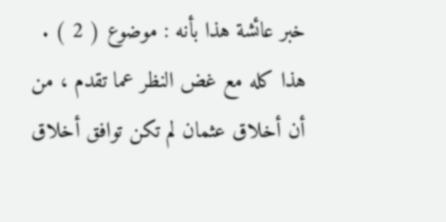خبر عائشة هذا بأنه : موضوع ( 2 ) .
هذا كله مع غض النظر عما تقدم ، من أن أخلاق عثمان لم تكن توافق أخلاق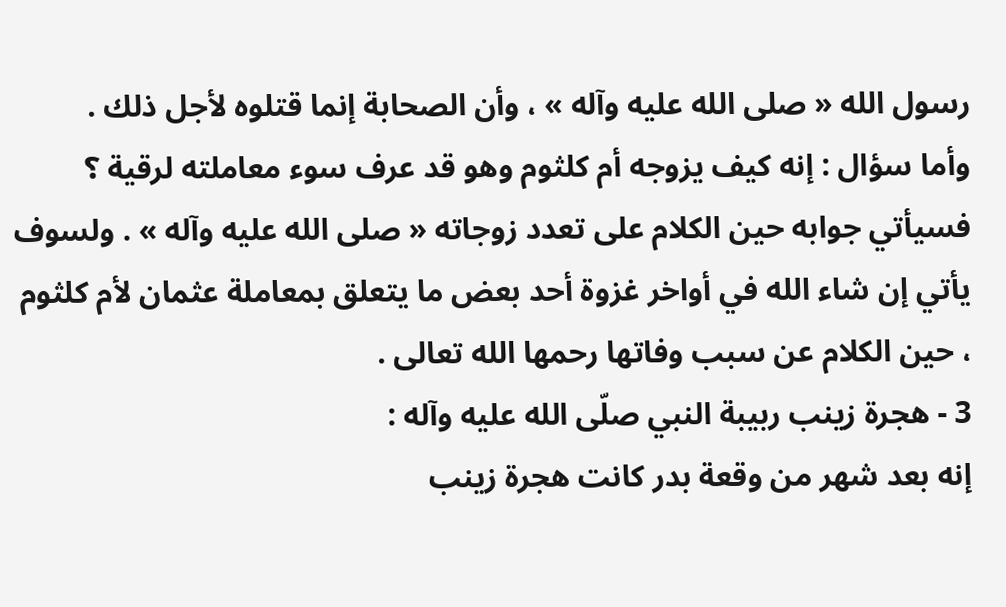رسول الله « صلى الله عليه وآله » ، وأن الصحابة إنما قتلوه لأجل ذلك .
وأما سؤال : إنه كيف يزوجه أم كلثوم وهو قد عرف سوء معاملته لرقية ؟
فسيأتي جوابه حين الكلام على تعدد زوجاته « صلى الله عليه وآله » . ولسوف يأتي إن شاء الله في أواخر غزوة أحد بعض ما يتعلق بمعاملة عثمان لأم كلثوم ، حين الكلام عن سبب وفاتها رحمها الله تعالى .
3 - هجرة زينب ربيبة النبي صلّى الله عليه وآله :
إنه بعد شهر من وقعة بدر كانت هجرة زينب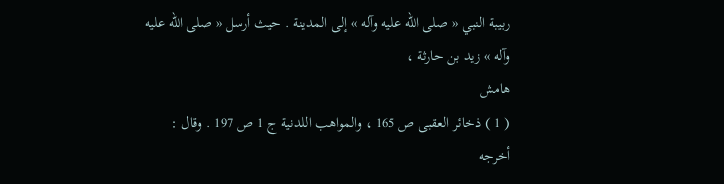ربيبة النبي « صلى الله عليه وآله » إلى المدينة . حيث أرسل « صلى الله عليه وآله » زيد بن حارثة ،
هامش
( 1 ) ذخائر العقبى ص 165 ، والمواهب اللدنية ج 1 ص 197 . وقال : أخرجه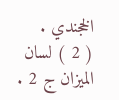الخجندي .
( 2 ) لسان الميزان ج 2 .